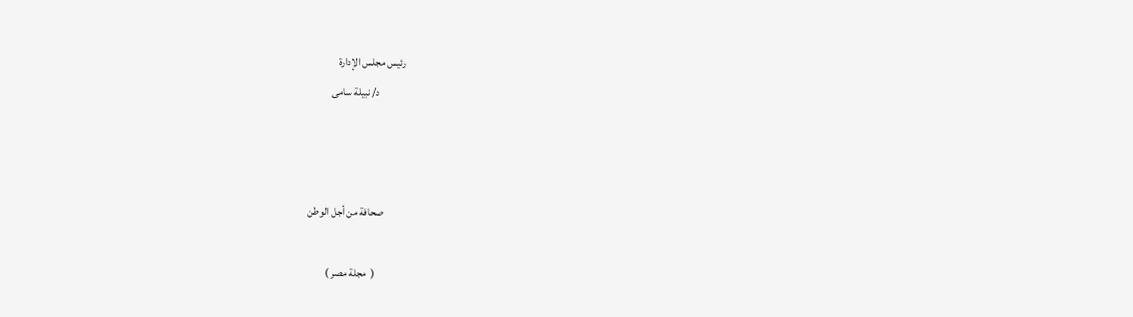رئيس مجلس الإدارة
            د/ نبيلة سامى



          صحافة من أجل الوطن

              (  مجلة مصر )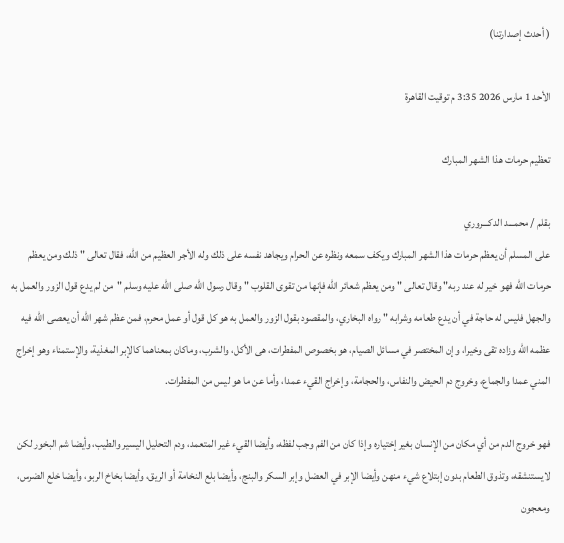( أحدث إصدارتنا)

الأحد 1 مارس 2026 3:35 م توقيت القاهرة

تعظيم حرمات هذا الشهر المبارك

بقلم / محمـــد الدكـــروري
على المسلم أن يعظم حرمات هذا الشهر المبارك ويكف سمعه ونظره عن الحرام ويجاهد نفسه على ذلك وله الأجر العظيم من الله، فقال تعالى " ذلك ومن يعظم حرمات الله فهو خير له عند ربه" وقال تعالى " ومن يعظم شعائر الله فإنها من تقوى القلوب " وقال رسول الله صلى الله عليه وسلم "من لم يدع قول الزور والعمل به والجهل فليس له حاجة في أن يدع طعامه وشرابه " رواه البخاري، والمقصود بقول الزور والعمل به هو كل قول أو عمل محرم، فمن عظم شهر الله أن يعصى الله فيه عظمه الله وزاده تقى وخيرا، وإن المختصر في مسائل الصيام، هو بخصوص المفطرات، هى الأكل، والشرب، وماكان بمعناهما كالإبر المغذية، والإستمناء وهو إخراج المني عمدا والجماع، وخروج دم الحيض والنفاس، والحجامة، وإخراج القيء عمدا، وأما عن ما هو ليس من المفطرات.

فهو خروج الدم من أي مكان من الإنسان بغير إختياره وإذا كان من الفم وجب لفظه، وأيضا القيء غير المتعمد، ودم التحليل اليسير والطيب، وأيضا شم البخور لكن لايستنشقه، وتذوق الطعام بدون إبتلاع شيء منهن وأيضا الإبر في العضل وإبر السكر والبنج، وأيضا بلع النخامة أو الريق، وأيضا بخاخ الربو، وأيضا خلع الضرس، ومعجون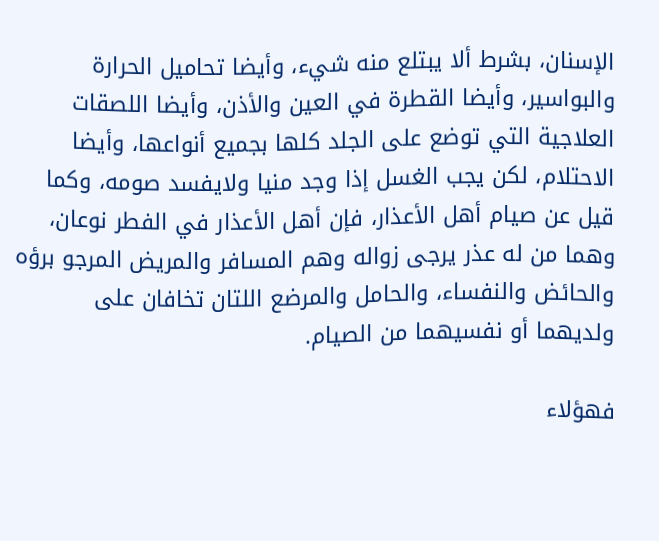الإسنان، بشرط ألا يبتلع منه شيء، وأيضا تحاميل الحرارة والبواسير، وأيضا القطرة في العين والأذن، وأيضا اللصقات العلاجية التي توضع على الجلد كلها بجميع أنواعها، وأيضا الاحتلام، لكن يجب الغسل إذا وجد منيا ولايفسد صومه، وكما قيل عن صيام أهل الأعذار، فإن أهل الأعذار في الفطر نوعان، وهما من له عذر يرجى زواله وهم المسافر والمريض المرجو برؤه والحائض والنفساء، والحامل والمرضع اللتان تخافان على ولديهما أو نفسيهما من الصيام.

فهؤلاء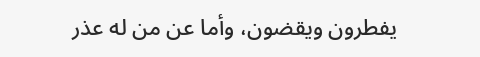يفطرون ويقضون، وأما عن من له عذر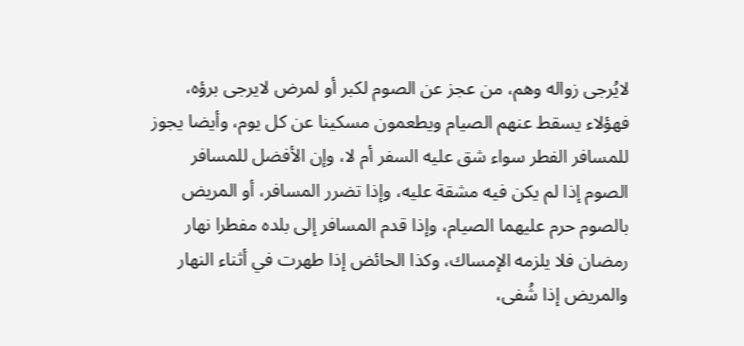لايُرجى زواله وهم، من عجز عن الصوم لكبر أو لمرض لايرجى برؤه، فهؤلاء يسقط عنهم الصيام ويطعمون مسكينا عن كل يوم، وأيضا يجوز للمسافر الفطر سواء شق عليه السفر أم لا، وإن الأفضل للمسافر الصوم إذا لم يكن فيه مشقة عليه، وإذا تضرر المسافر، أو المريض بالصوم حرم عليهما الصيام، وإذا قدم المسافر إلى بلده مفطرا نهار رمضان فلا يلزمه الإمساك، وكذا الحائض إذا طهرت في أثناء النهار والمريض إذا شُفى،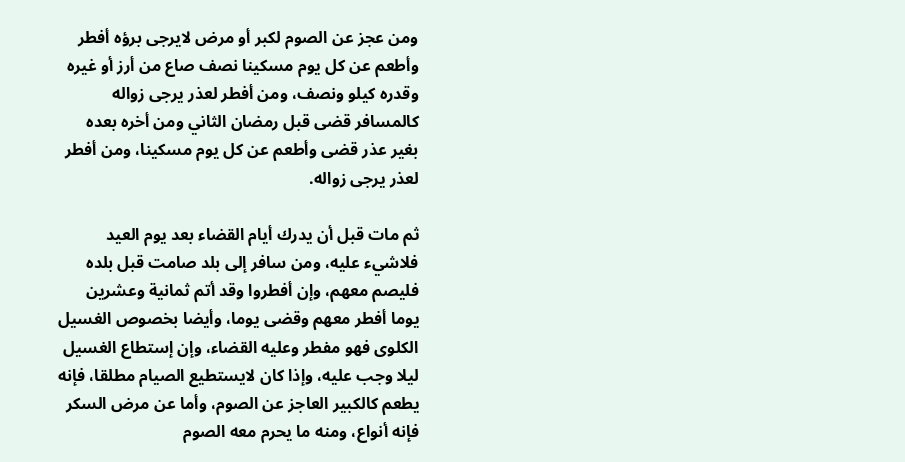ومن عجز عن الصوم لكبر أو مرض لايرجى برؤه أفطر وأطعم عن كل يوم مسكينا نصف صاع من أرز أو غيره وقدره كيلو ونصف، ومن أفطر لعذر يرجى زواله كالمسافر قضى قبل رمضان الثاني ومن أخره بعده بغير عذر قضى وأطعم عن كل يوم مسكينا، ومن أفطر لعذر يرجى زواله.

ثم مات قبل أن يدرك أيام القضاء بعد يوم العيد فلاشيء عليه، ومن سافر إلى بلد صامت قبل بلده فليصم معهم، وإن أفطروا وقد أتم ثمانية وعشرين يوما أفطر معهم وقضى يوما، وأيضا بخصوص الغسيل الكلوى فهو مفطر وعليه القضاء، وإن إستطاع الغسيل ليلا وجب عليه، وإذا كان لايستطيع الصيام مطلقا، فإنه يطعم كالكبير العاجز عن الصوم، وأما عن مرض السكر فإنه أنواع، ومنه ما يحرم معه الصوم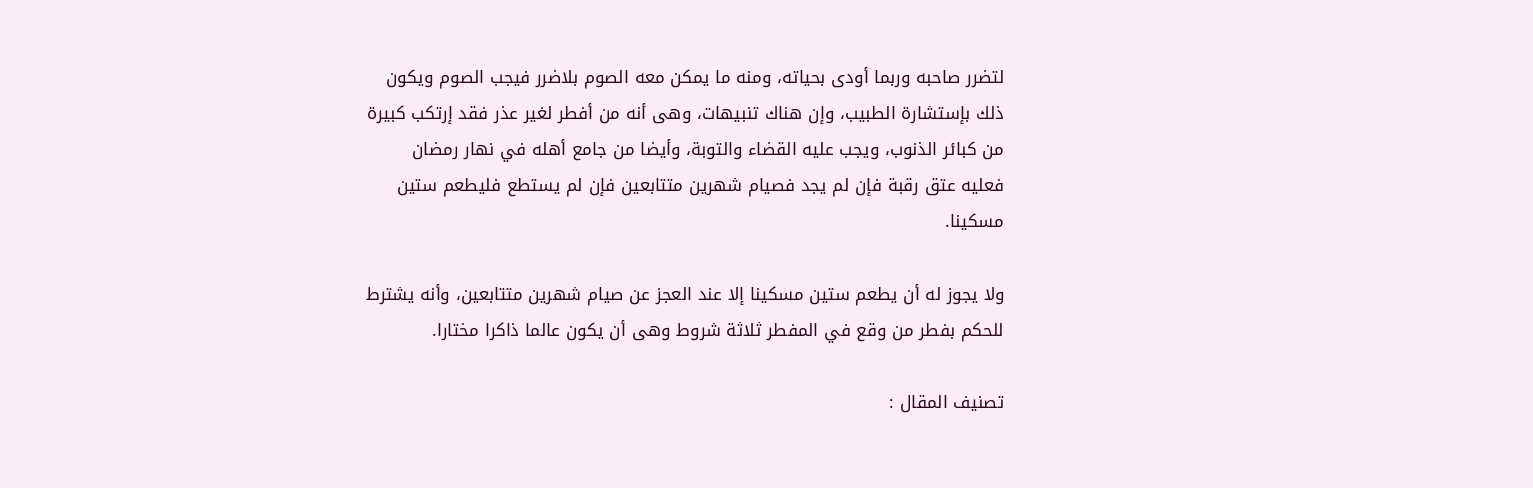لتضرر صاحبه وربما أودى بحياته، ومنه ما يمكن معه الصوم بلاضرر فيجب الصوم ويكون ذلك بإستشارة الطبيب، وإن هناك تنبيهات، وهى أنه من أفطر لغير عذر فقد إرتكب كبيرة من كبائر الذنوب، ويجب عليه القضاء والتوبة، وأيضا من جامع أهله في نهار رمضان فعليه عتق رقبة فإن لم يجد فصيام شهرين متتابعين فإن لم يستطع فليطعم ستين مسكينا.

ولا يجوز له أن يطعم ستين مسكينا إلا عند العجز عن صيام شهرين متتابعين، وأنه يشترط للحكم بفطر من وقع في المفطر ثلاثة شروط وهى أن يكون عالما ذاكرا مختارا.

تصنيف المقال :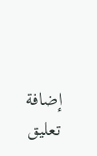إضافة تعليق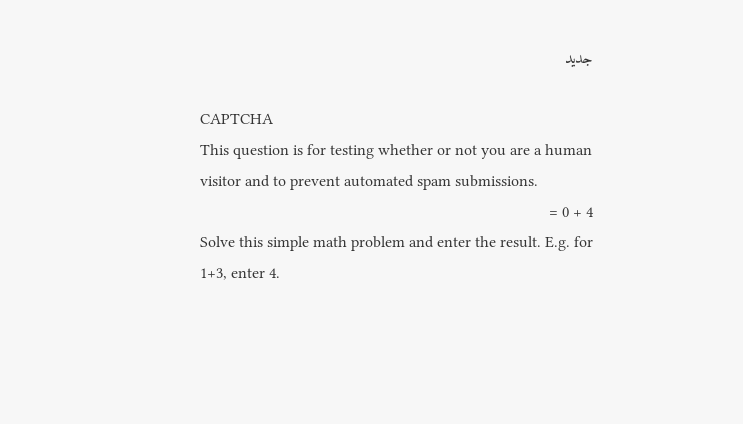جديد

CAPTCHA
This question is for testing whether or not you are a human visitor and to prevent automated spam submissions.
4 + 0 =
Solve this simple math problem and enter the result. E.g. for 1+3, enter 4.